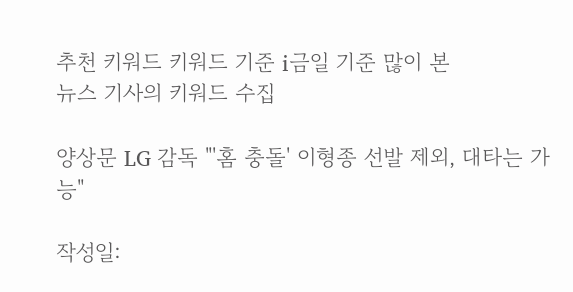추천 키워드 키워드 기준 i금일 기준 많이 본
뉴스 기사의 키워드 수집

양상문 LG 감독 "'홈 충돌' 이형종 선발 제외, 대타는 가능"

작성일: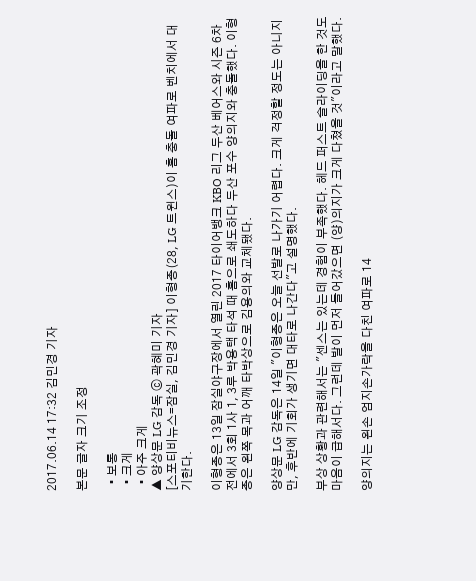2017.06.14 17:32 김민경 기자

본문 글자 크기 조정

  • 보통
  • 크게
  • 아주 크게
▲ 양상문 LG 감독 ⓒ 곽혜미 기자
[스포티비뉴스=잠실, 김민경 기자] 이형종(28, LG 트윈스)이 홈 충돌 여파로 벤치에서 대기한다.

이형종은 13일 잠실야구장에서 열린 2017 타이어뱅크 KBO 리그 두산 베어스와 시즌 6차전에서 3회 1사 1, 3루 박용택 타석 때 홈으로 쇄도하다 두산 포수 양의지와 충돌했다. 이형종은 왼쪽 목과 어깨 타박상으로 김용의와 교체됐다.

양상문 LG 감독은 14일 "이형종은 오늘 선발로 나가기 어렵다. 크게 걱정할 정도는 아니지만, 후반에 기회가 생기면 대타로 나간다"고 설명했다.

부상 상황과 관련해서는 "센스는 있는데 경험이 부족했다. 헤드 퍼스트 슬라이딩을 한 것도 마음이 급해서다. 그런데 발이 먼저 들어갔으면 (양)의지가 크게 다쳤을 것"이라고 말했다.

양의지는 왼손 엄지손가락을 다친 여파로 14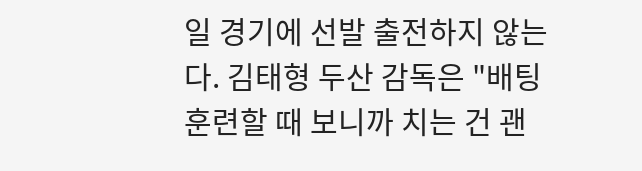일 경기에 선발 출전하지 않는다. 김태형 두산 감독은 "배팅 훈련할 때 보니까 치는 건 괜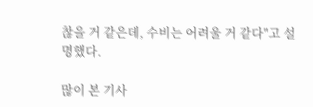찮을 거 같은데, 수비는 어려울 거 같다"고 설명했다.

많이 본 기사